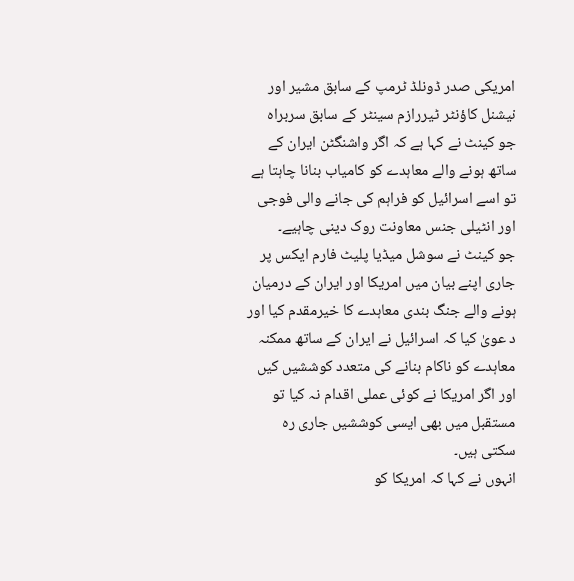امریکی صدر ڈونلڈ ٹرمپ کے سابق مشیر اور نیشنل کاؤنٹر ٹیررازم سینٹر کے سابق سربراہ جو کینٹ نے کہا ہے کہ اگر واشنگٹن ایران کے ساتھ ہونے والے معاہدے کو کامیاب بنانا چاہتا ہے تو اسے اسرائیل کو فراہم کی جانے والی فوجی اور انٹیلی جنس معاونت روک دینی چاہیے۔
جو کینٹ نے سوشل میڈیا پلیٹ فارم ایکس پر جاری اپنے بیان میں امریکا اور ایران کے درمیان ہونے والے جنگ بندی معاہدے کا خیرمقدم کیا اور د عویٰ کیا کہ اسرائیل نے ایران کے ساتھ ممکنہ معاہدے کو ناکام بنانے کی متعدد کوششیں کیں اور اگر امریکا نے کوئی عملی اقدام نہ کیا تو مستقبل میں بھی ایسی کوششیں جاری رہ سکتی ہیں۔
انہوں نے کہا کہ امریکا کو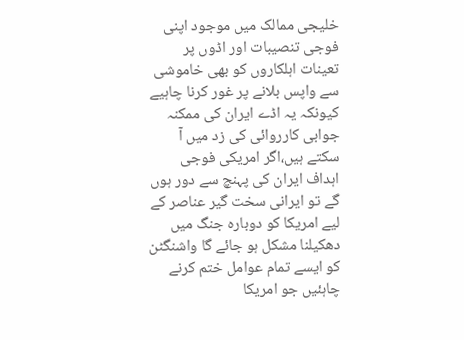خلیجی ممالک میں موجود اپنی فوجی تنصیبات اور اڈوں پر تعینات اہلکاروں کو بھی خاموشی سے واپس بلانے پر غور کرنا چاہیے کیونکہ یہ اڈے ایران کی ممکنہ جوابی کارروائی کی زد میں آ سکتے ہیں،اگر امریکی فوجی اہداف ایران کی پہنچ سے دور ہوں گے تو ایرانی سخت گیر عناصر کے لیے امریکا کو دوبارہ جنگ میں دھکیلنا مشکل ہو جائے گا واشنگٹن کو ایسے تمام عوامل ختم کرنے چاہئیں جو امریکا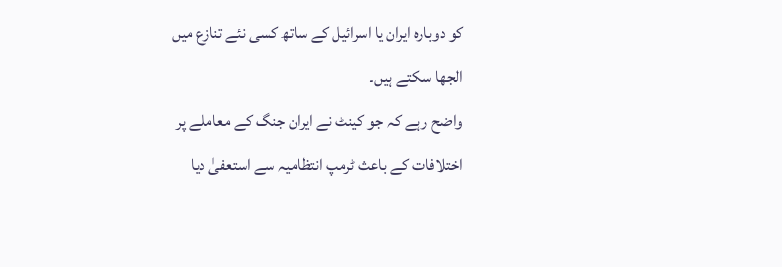کو دوبارہ ایران یا اسرائیل کے ساتھ کسی نئے تنازع میں الجھا سکتے ہیں۔
واضح رہے کہ جو کینٹ نے ایران جنگ کے معاملے پر اختلافات کے باعث ٹرمپ انتظامیہ سے استعفیٰ دیا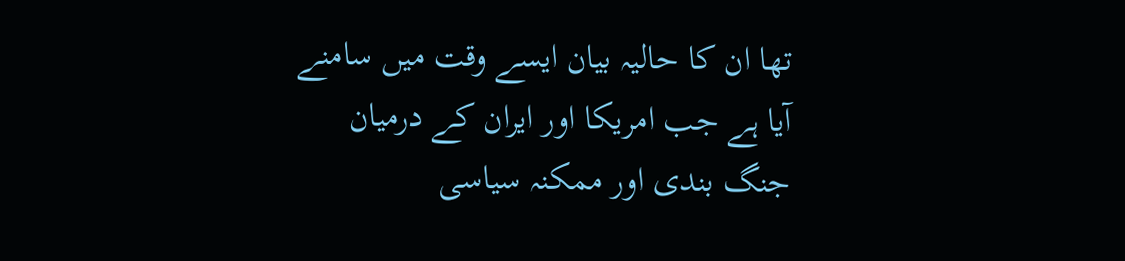تھا ان کا حالیہ بیان ایسے وقت میں سامنے آیا ہے جب امریکا اور ایران کے درمیان جنگ بندی اور ممکنہ سیاسی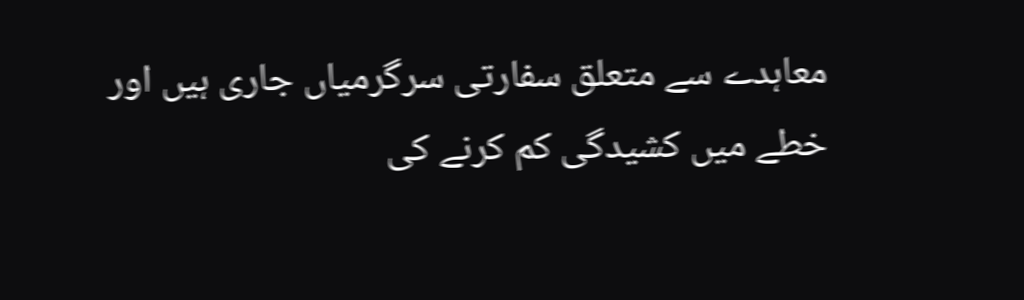معاہدے سے متعلق سفارتی سرگرمیاں جاری ہیں اور خطے میں کشیدگی کم کرنے کی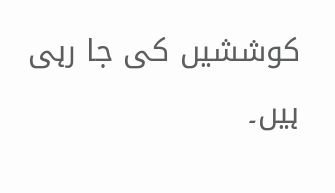کوششیں کی جا رہی ہیں۔